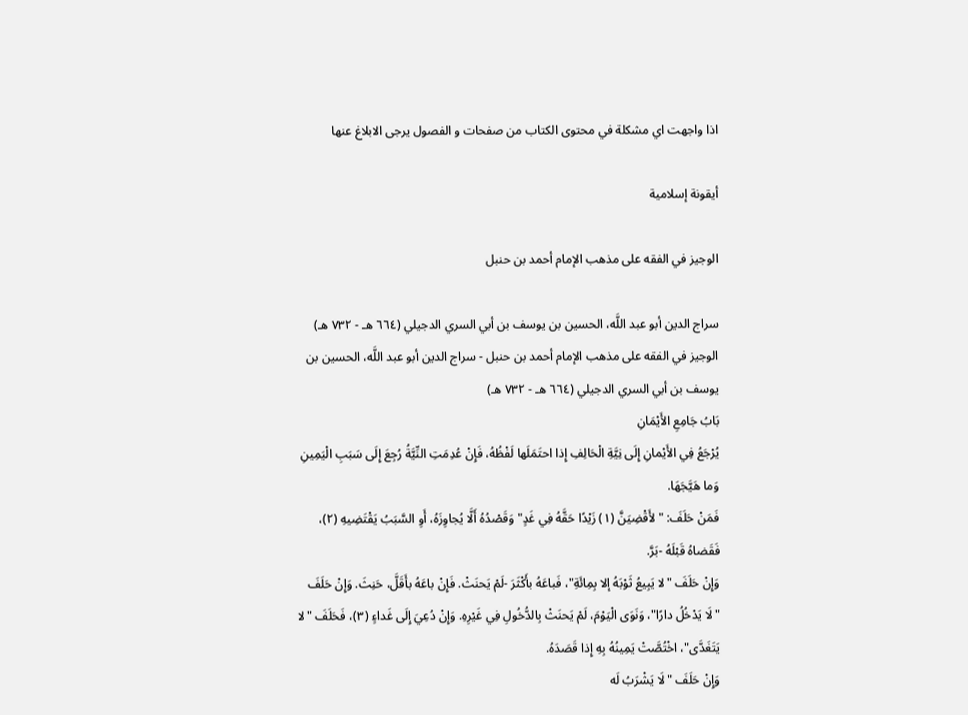اذا واجهت اي مشكلة في محتوى الكتاب من صفحات و الفصول يرجى الابلاغ عنها

أيقونة إسلامية

الوجيز في الفقه على مذهب الإمام أحمد بن حنبل

سراج الدين أبو عبد اللَّه، الحسين بن يوسف بن أبي السري الدجيلي (٦٦٤ هـ - ٧٣٢ هـ)
الوجيز في الفقه على مذهب الإمام أحمد بن حنبل - سراج الدين أبو عبد اللَّه، الحسين بن يوسف بن أبي السري الدجيلي (٦٦٤ هـ - ٧٣٢ هـ)
بَابُ جَامِعِ الأَيْمَانِ
يُرْجَعُ فِي الأَيْمانِ إِلَى نِيَّةِ الْحَالِفِ إِذا احتَمَلَها لَفْظُهُ، فَإِنْ عُدِمَتِ النِّيَّةُ رُجِعَ إِلَى سَبَبِ الْيَمِينِ وَما هَيَّجَهَا.
فَمَنْ حَلَفَ: "لأَقْضِيَنَّ (١) زَيْدًا حَقَّهُ فِي غَدٍ" وَقَصْدُهُ أَلَّا يُجاوِزَهُ، أَوِ السَّبَبُ يَقْتَضِيهِ (٢)، فَقَضاهُ قَبْلَهُ -بَرَّ.
وَإِنْ حَلَفَ "لا يَبِيعُ ثَوْبَهُ إلا بِمِائَةِ"، فَباعَهُ بأَكْثَرَ -لَمْ يَحنَثْ. فَإِنْ باعَهُ بأَقَلَّ، حَنِثَ. وَإِنْ حَلَفَ "لَا يَدْخُلُ دارًا"، وَنَوَى الْيَوْمَ، لَمْ يَحنَثْ بِالدُّخُولِ فِي غَيْرِهِ. وَإِنْ دُعِيَ إِلَى غَداءٍ (٣)، فَحَلَفَ "لا يَتَغَدَّى"، اخْتُصَّتْ يَمِينُهُ بِهِ إِذا قَصَدَهُ.
وَإِنْ حَلَفَ "لَا يَشْرَبُ لَه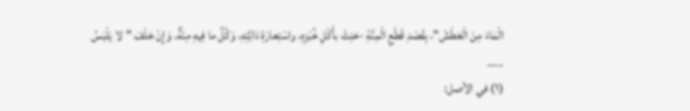الْمَاءَ مِنَ الْعَطَشَ"، بِقَصْدِ قَطْعِ الْمِنَّةِ -حَنِثَ بأَكْلِ خُبْزِهِ، واسْتِعارَةِ دَابَّتِهِ، وَكُلِّ ما فِيهِ مِنَةٌ. وَإِنْ حَلَفَ "لا يَلْبَسُ
___
(١) في الأصل: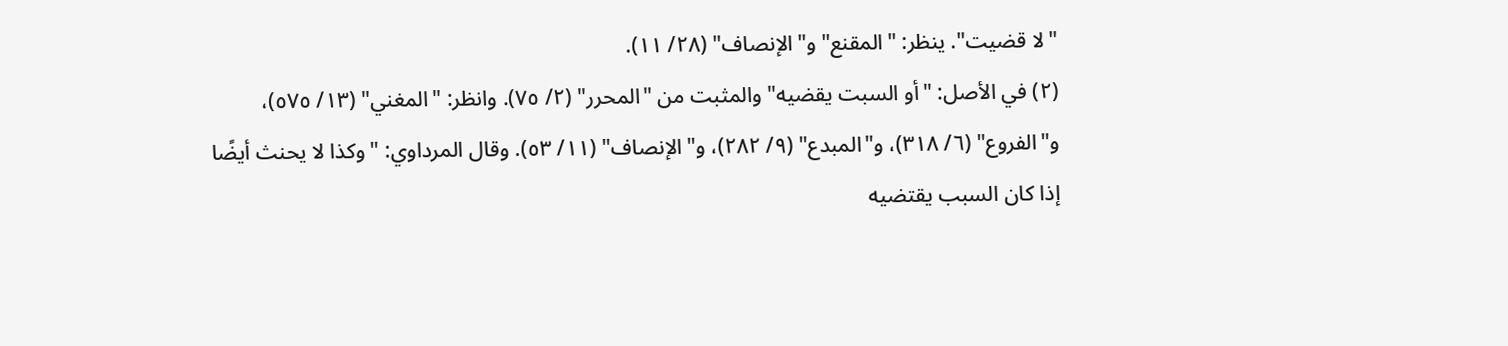"لا قضيت". ينظر: "المقنع" و"الإنصاف" (٢٨/ ١١).
(٢) في الأصل: "أو السبت يقضيه" والمثبت من "المحرر" (٢/ ٧٥). وانظر: "المغني" (١٣/ ٥٧٥)، و"الفروع" (٦/ ٣١٨)، و"المبدع" (٩/ ٢٨٢)، و"الإنصاف" (١١/ ٥٣). وقال المرداوي: "وكذا لا يحنث أيضًا إذا كان السبب يقتضيه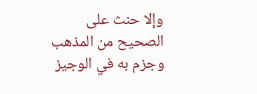وإلا حنث على الصحيح من المذهب وجزم به في الوجيز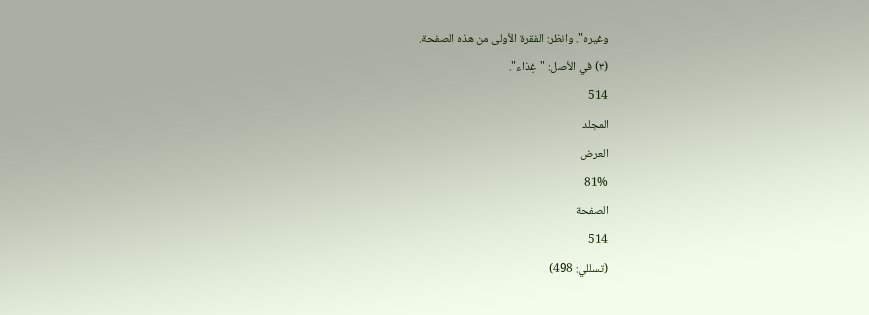وغيره". وانظر: الفقرة الأولى من هذه الصفحة.
(٣) في الأصل: "غِذاء".
514
المجلد
العرض
81%
الصفحة
514
(تسللي: 498)